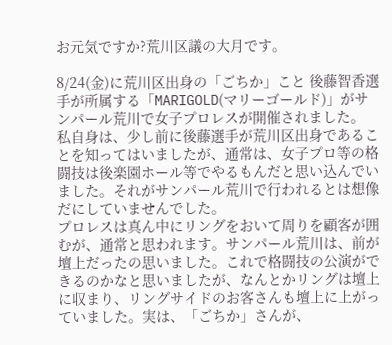お元気ですか?荒川区議の大月です。

8/24(金)に荒川区出身の「ごちか」こと 後藤智香選手が所属する「MARIGOLD(マリーゴールド)」がサンパール荒川で女子プロレスが開催されました。
私自身は、少し前に後藤選手が荒川区出身であることを知ってはいましたが、通常は、女子プロ等の格闘技は後楽園ホール等でやるもんだと思い込んでいました。それがサンパール荒川で行われるとは想像だにしていませんでした。
プロレスは真ん中にリングをおいて周りを顧客が囲むが、通常と思われます。サンパール荒川は、前が壇上だったの思いました。これで格闘技の公演ができるのかなと思いましたが、なんとかリングは壇上に収まり、リングサイドのお客さんも壇上に上がっていました。実は、「ごちか」さんが、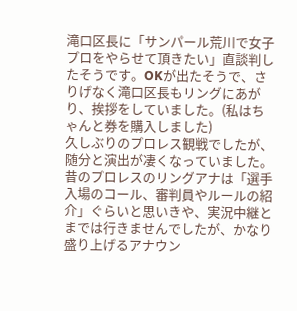滝口区長に「サンパール荒川で女子プロをやらせて頂きたい」直談判したそうです。OKが出たそうで、さりげなく滝口区長もリングにあがり、挨拶をしていました。(私はちゃんと券を購入しました)
久しぶりのプロレス観戦でしたが、随分と演出が凄くなっていました。昔のプロレスのリングアナは「選手入場のコール、審判員やルールの紹介」ぐらいと思いきや、実況中継とまでは行きませんでしたが、かなり盛り上げるアナウン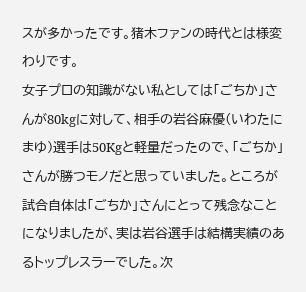スが多かったです。猪木ファンの時代とは様変わりです。
女子プロの知識がない私としては「ごちか」さんが80kgに対して、相手の岩谷麻優(いわたに まゆ)選手は50Kgと軽量だったので、「ごちか」さんが勝つモノだと思っていました。ところが試合自体は「ごちか」さんにとって残念なことになりましたが、実は岩谷選手は結構実績のあるトップレスラーでした。次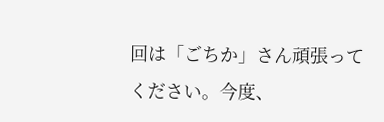回は「ごちか」さん頑張ってください。今度、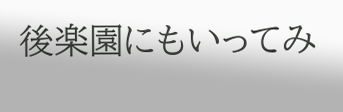後楽園にもいってみ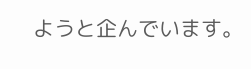ようと企んでいます。